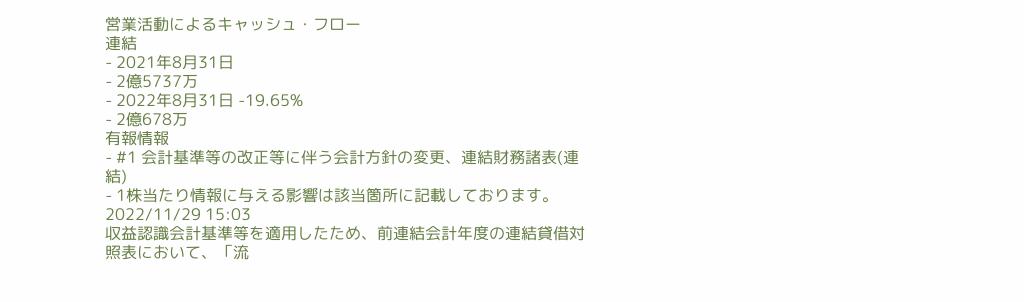営業活動によるキャッシュ・フロー
連結
- 2021年8月31日
- 2億5737万
- 2022年8月31日 -19.65%
- 2億678万
有報情報
- #1 会計基準等の改正等に伴う会計方針の変更、連結財務諸表(連結)
- 1株当たり情報に与える影響は該当箇所に記載しております。2022/11/29 15:03
収益認識会計基準等を適用したため、前連結会計年度の連結貸借対照表において、「流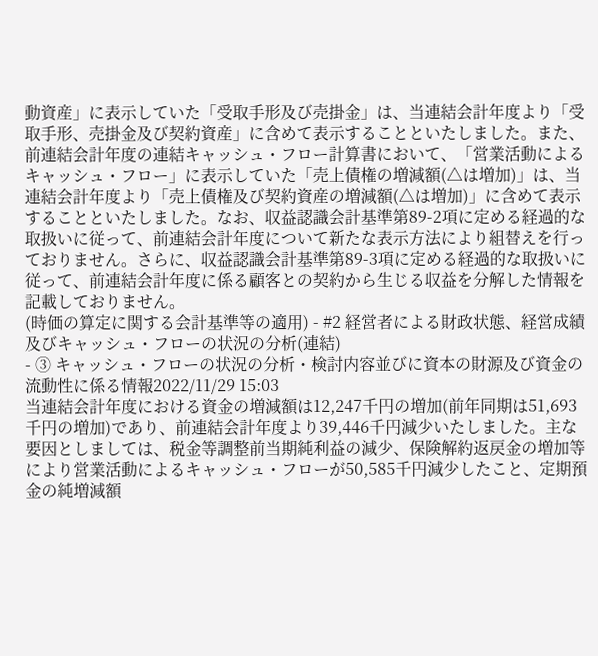動資産」に表示していた「受取手形及び売掛金」は、当連結会計年度より「受取手形、売掛金及び契約資産」に含めて表示することといたしました。また、前連結会計年度の連結キャッシュ・フロー計算書において、「営業活動によるキャッシュ・フロー」に表示していた「売上債権の増減額(△は増加)」は、当連結会計年度より「売上債権及び契約資産の増減額(△は増加)」に含めて表示することといたしました。なお、収益認識会計基準第89-2項に定める経過的な取扱いに従って、前連結会計年度について新たな表示方法により組替えを行っておりません。さらに、収益認識会計基準第89-3項に定める経過的な取扱いに従って、前連結会計年度に係る顧客との契約から生じる収益を分解した情報を記載しておりません。
(時価の算定に関する会計基準等の適用) - #2 経営者による財政状態、経営成績及びキャッシュ・フローの状況の分析(連結)
- ③ キャッシュ・フローの状況の分析・検討内容並びに資本の財源及び資金の流動性に係る情報2022/11/29 15:03
当連結会計年度における資金の増減額は12,247千円の増加(前年同期は51,693千円の増加)であり、前連結会計年度より39,446千円減少いたしました。主な要因としましては、税金等調整前当期純利益の減少、保険解約返戻金の増加等により営業活動によるキャッシュ・フローが50,585千円減少したこと、定期預金の純増減額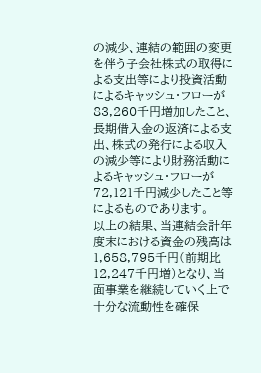の減少、連結の範囲の変更を伴う子会社株式の取得による支出等により投資活動によるキャッシュ・フローが83,260千円増加したこと、長期借入金の返済による支出、株式の発行による収入の減少等により財務活動によるキャッシュ・フローが72,121千円減少したこと等によるものであります。
以上の結果、当連結会計年度末における資金の残高は1,658,795千円(前期比12,247千円増)となり、当面事業を継続していく上で十分な流動性を確保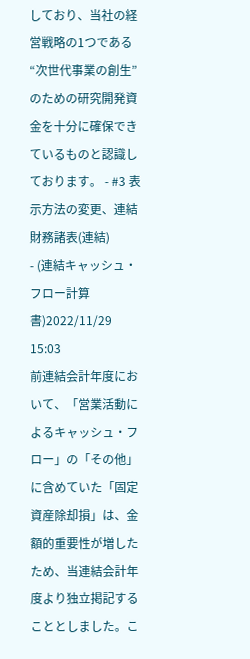しており、当社の経営戦略の1つである“次世代事業の創生”のための研究開発資金を十分に確保できているものと認識しております。 - #3 表示方法の変更、連結財務諸表(連結)
- (連結キャッシュ・フロー計算書)2022/11/29 15:03
前連結会計年度において、「営業活動によるキャッシュ・フロー」の「その他」に含めていた「固定資産除却損」は、金額的重要性が増したため、当連結会計年度より独立掲記することとしました。こ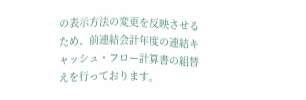の表示方法の変更を反映させるため、前連結会計年度の連結キャッシュ・フロー計算書の組替えを行っております。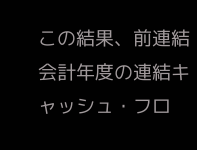この結果、前連結会計年度の連結キャッシュ・フロ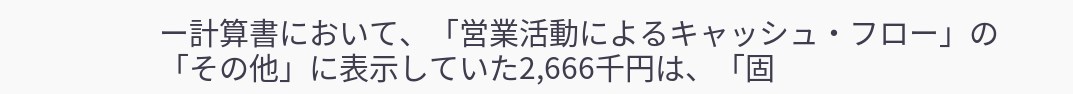ー計算書において、「営業活動によるキャッシュ・フロー」の「その他」に表示していた2,666千円は、「固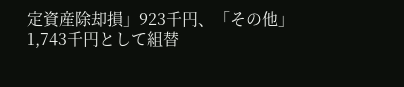定資産除却損」923千円、「その他」1,743千円として組替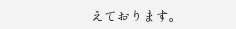えております。